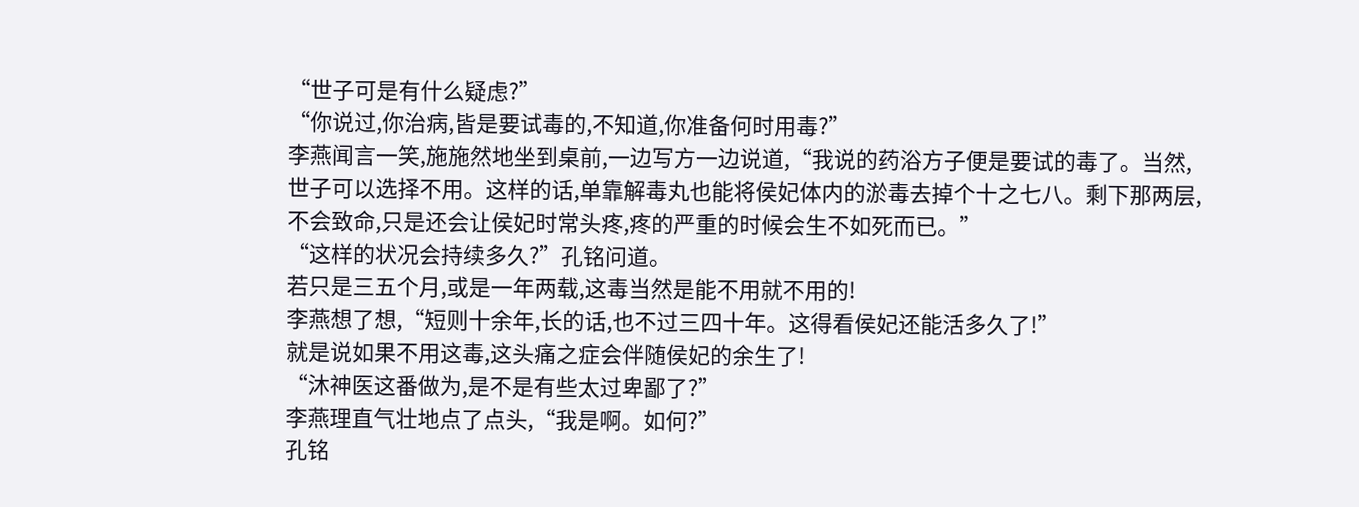“世子可是有什么疑虑?”
“你说过,你治病,皆是要试毒的,不知道,你准备何时用毒?”
李燕闻言一笑,施施然地坐到桌前,一边写方一边说道,“我说的药浴方子便是要试的毒了。当然,世子可以选择不用。这样的话,单靠解毒丸也能将侯妃体内的淤毒去掉个十之七八。剩下那两层,不会致命,只是还会让侯妃时常头疼,疼的严重的时候会生不如死而已。”
“这样的状况会持续多久?”孔铭问道。
若只是三五个月,或是一年两载,这毒当然是能不用就不用的!
李燕想了想,“短则十余年,长的话,也不过三四十年。这得看侯妃还能活多久了!”
就是说如果不用这毒,这头痛之症会伴随侯妃的余生了!
“沐神医这番做为,是不是有些太过卑鄙了?”
李燕理直气壮地点了点头,“我是啊。如何?”
孔铭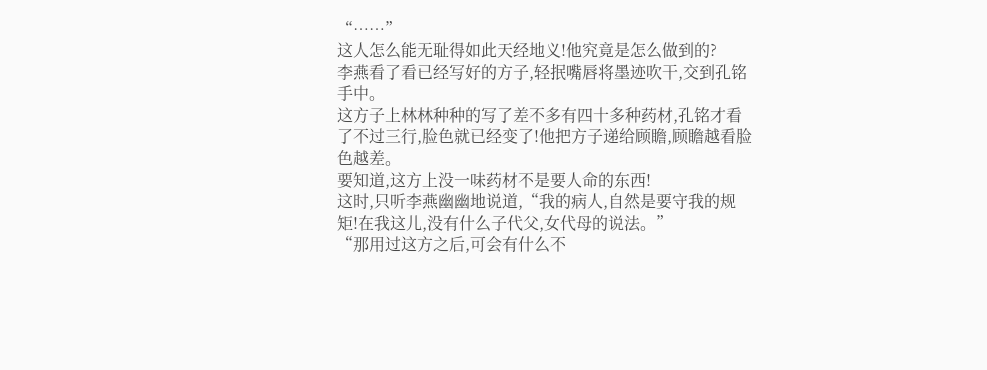“……”
这人怎么能无耻得如此天经地义!他究竟是怎么做到的?
李燕看了看已经写好的方子,轻抿嘴唇将墨迹吹干,交到孔铭手中。
这方子上林林种种的写了差不多有四十多种药材,孔铭才看了不过三行,脸色就已经变了!他把方子递给顾瞻,顾瞻越看脸色越差。
要知道,这方上没一味药材不是要人命的东西!
这时,只听李燕幽幽地说道,“我的病人,自然是要守我的规矩!在我这儿,没有什么子代父,女代母的说法。”
“那用过这方之后,可会有什么不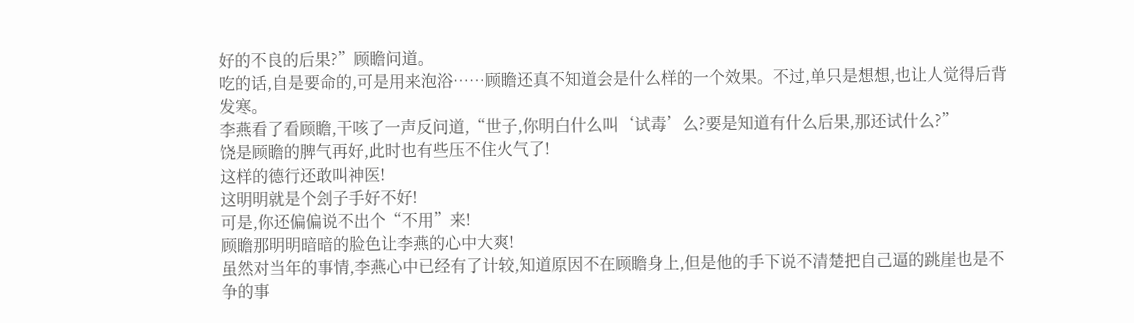好的不良的后果?”顾瞻问道。
吃的话,自是要命的,可是用来泡浴……顾瞻还真不知道会是什么样的一个效果。不过,单只是想想,也让人觉得后背发寒。
李燕看了看顾瞻,干咳了一声反问道,“世子,你明白什么叫‘试毒’么?要是知道有什么后果,那还试什么?”
饶是顾瞻的脾气再好,此时也有些压不住火气了!
这样的德行还敢叫神医!
这明明就是个刽子手好不好!
可是,你还偏偏说不出个“不用”来!
顾瞻那明明暗暗的脸色让李燕的心中大爽!
虽然对当年的事情,李燕心中已经有了计较,知道原因不在顾瞻身上,但是他的手下说不清楚把自己逼的跳崖也是不争的事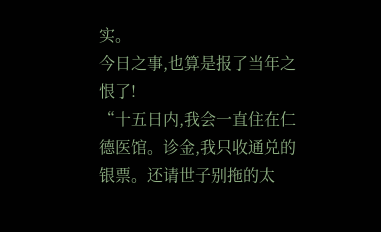实。
今日之事,也算是报了当年之恨了!
“十五日内,我会一直住在仁德医馆。诊金,我只收通兑的银票。还请世子别拖的太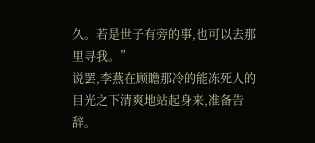久。若是世子有旁的事,也可以去那里寻我。”
说罢,李燕在顾瞻那冷的能冻死人的目光之下清爽地站起身来,准备告辞。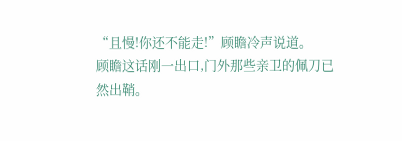“且慢!你还不能走!”顾瞻冷声说道。
顾瞻这话刚一出口,门外那些亲卫的佩刀已然出鞘。